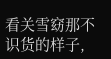看关雪窈那不识货的样子,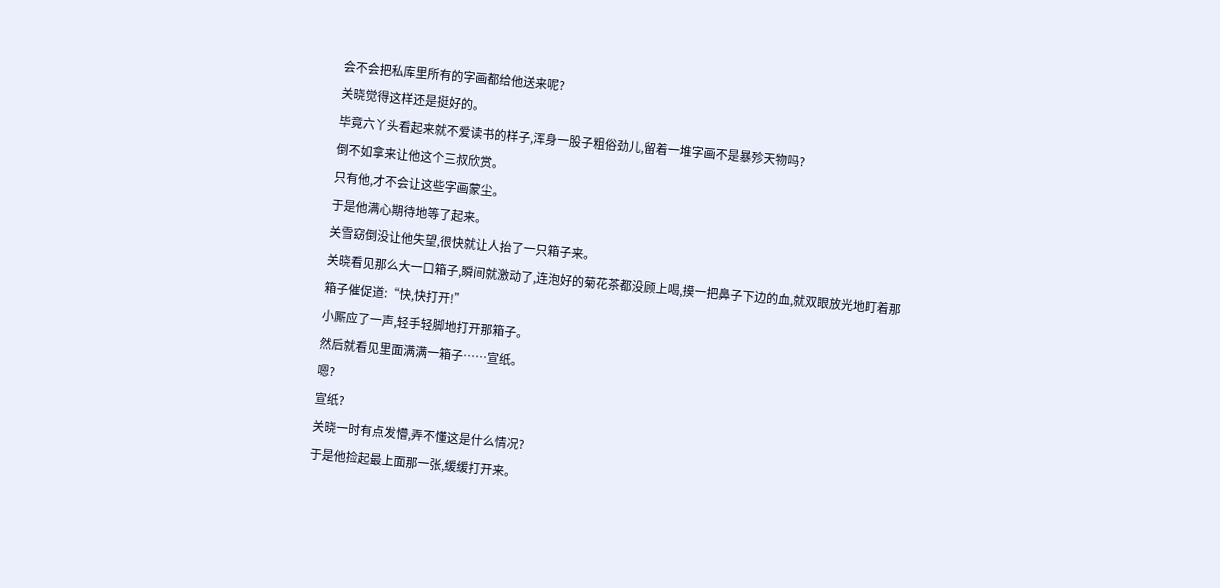会不会把私库里所有的字画都给他送来呢?
关晓觉得这样还是挺好的。
毕竟六丫头看起来就不爱读书的样子,浑身一股子粗俗劲儿,留着一堆字画不是暴殄天物吗?
倒不如拿来让他这个三叔欣赏。
只有他,才不会让这些字画蒙尘。
于是他满心期待地等了起来。
关雪窈倒没让他失望,很快就让人抬了一只箱子来。
关晓看见那么大一口箱子,瞬间就激动了,连泡好的菊花茶都没顾上喝,摸一把鼻子下边的血,就双眼放光地盯着那箱子催促道:“快,快打开!”
小厮应了一声,轻手轻脚地打开那箱子。
然后就看见里面满满一箱子……宣纸。
嗯?
宣纸?
关晓一时有点发懵,弄不懂这是什么情况?
于是他捡起最上面那一张,缓缓打开来。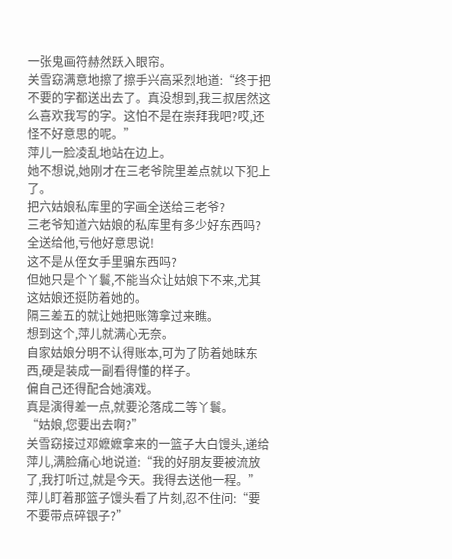一张鬼画符赫然跃入眼帘。
关雪窈满意地擦了擦手兴高采烈地道:“终于把不要的字都送出去了。真没想到,我三叔居然这么喜欢我写的字。这怕不是在崇拜我吧?哎,还怪不好意思的呢。”
萍儿一脸凌乱地站在边上。
她不想说,她刚才在三老爷院里差点就以下犯上了。
把六姑娘私库里的字画全送给三老爷?
三老爷知道六姑娘的私库里有多少好东西吗?
全送给他,亏他好意思说!
这不是从侄女手里骗东西吗?
但她只是个丫鬟,不能当众让姑娘下不来,尤其这姑娘还挺防着她的。
隔三差五的就让她把账簿拿过来瞧。
想到这个,萍儿就满心无奈。
自家姑娘分明不认得账本,可为了防着她昧东西,硬是装成一副看得懂的样子。
偏自己还得配合她演戏。
真是演得差一点,就要沦落成二等丫鬟。
“姑娘,您要出去啊?”
关雪窈接过邓嬷嬷拿来的一篮子大白馒头,递给萍儿,满脸痛心地说道:“我的好朋友要被流放了,我打听过,就是今天。我得去送他一程。”
萍儿盯着那篮子馒头看了片刻,忍不住问:“要不要带点碎银子?”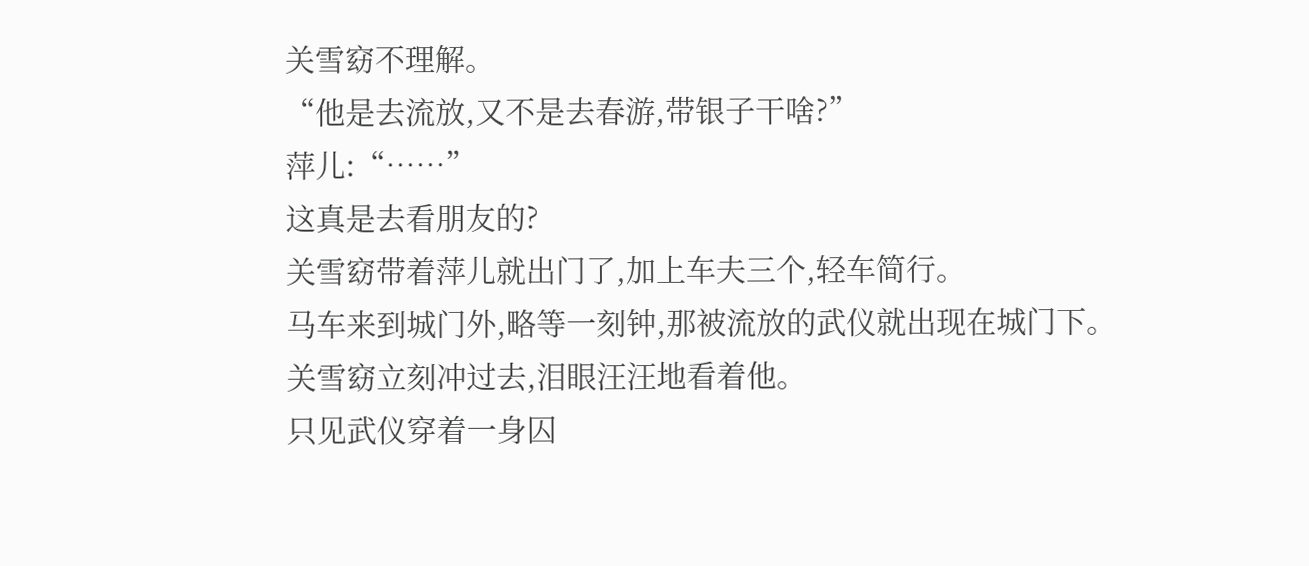关雪窈不理解。
“他是去流放,又不是去春游,带银子干啥?”
萍儿:“……”
这真是去看朋友的?
关雪窈带着萍儿就出门了,加上车夫三个,轻车简行。
马车来到城门外,略等一刻钟,那被流放的武仪就出现在城门下。
关雪窈立刻冲过去,泪眼汪汪地看着他。
只见武仪穿着一身囚